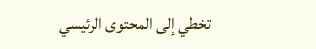تخطي إلى المحتوى الرئيسي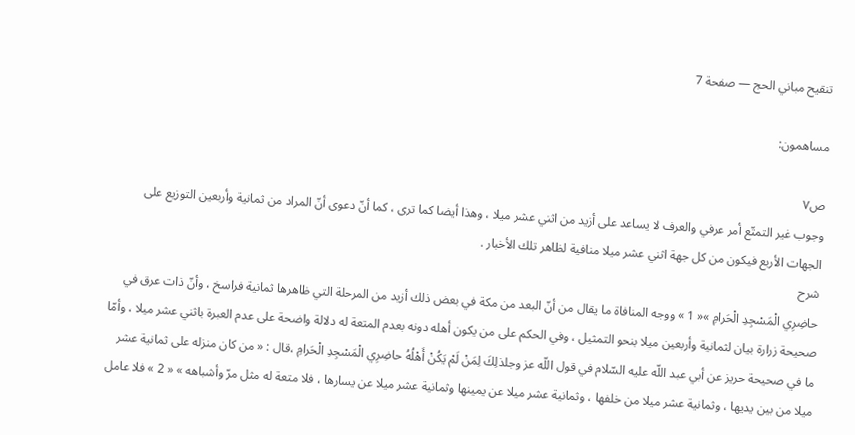تنقيح مباني الحج — صفحة 7

مساهمون:

ص٧
وجوب غير التمتّع أمر عرفي والعرف لا يساعد على أزيد من اثني عشر ميلا ، وهذا أيضا كما ترى ، كما أنّ دعوى أنّ المراد من ثمانية وأربعين التوزيع على الجهات الأربع فيكون من كل جهة اثني عشر ميلا منافية لظاهر تلك الأخبار .
شرح
حاضِرِي الْمَسْجِدِ الْحَرامِ »« 1 » ووجه المنافاة ما يقال من أنّ البعد من مكة في بعض ذلك أزيد من المرحلة التي ظاهرها ثمانية فراسخ ، وأنّ ذات عرق في صحيحة زرارة بيان لثمانية وأربعين ميلا بنحو التمثيل ، وفي الحكم على من يكون أهله دونه بعدم المتعة له دلالة واضحة على عدم العبرة باثني عشر ميلا ، وأمّا ما في صحيحة حريز عن أبي عبد اللّه عليه السّلام في قول اللّه عز وجلذلِكَ لِمَنْ لَمْ يَكُنْ أَهْلُهُ حاضِرِي الْمَسْجِدِ الْحَرامِ ،قال : « من كان منزله على ثمانية عشر ميلا من بين يديها ، وثمانية عشر ميلا من خلفها ، وثمانية عشر ميلا عن يمينها وثمانية عشر ميلا عن يسارها ، فلا متعة له مثل مرّ وأشباهه » « 2 » فلا عامل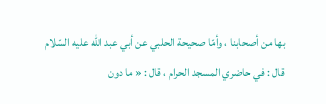بها من أصحابنا ، وأمّا صحيحة الحلبي عن أبي عبد اللّه عليه السّلام قال : في حاضري المسجد الحرام ، قال : « ما دون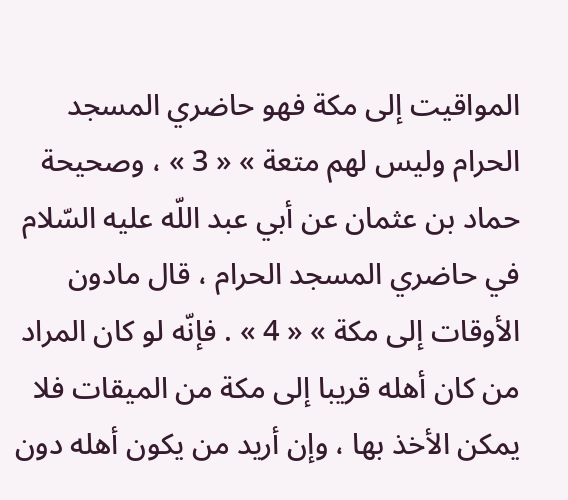المواقيت إلى مكة فهو حاضري المسجد الحرام وليس لهم متعة » « 3 » ، وصحيحة حماد بن عثمان عن أبي عبد اللّه عليه السّلام في حاضري المسجد الحرام ، قال مادون الأوقات إلى مكة » « 4 » . فإنّه لو كان المراد من كان أهله قريبا إلى مكة من الميقات فلا يمكن الأخذ بها ، وإن أريد من يكون أهله دون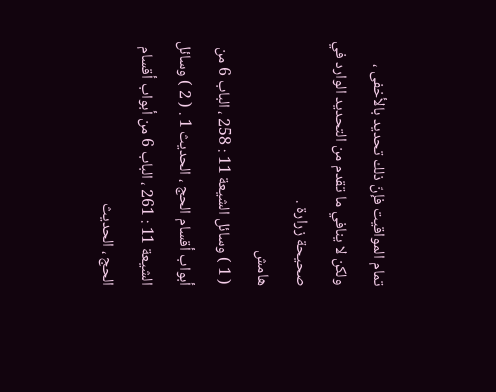تمام المواقيت فإنّ ذلك تحديد بالأخفى ، ولكن لا ينافي ما تقدم من التحديد الوارد في صحيحة زرارة .
هامش
( 1 ) وسائل الشيعة 11 : 258 ، الباب 6 من أبواب أقسام الحج ، الحديث 1 . ( 2 ) وسائل الشيعة 11 : 261 ، الباب 6 من أبواب أقسام الحج ، الحديث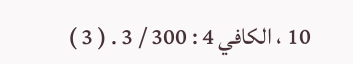10 ، الكافي 4 : 300 / 3 . ( 3 )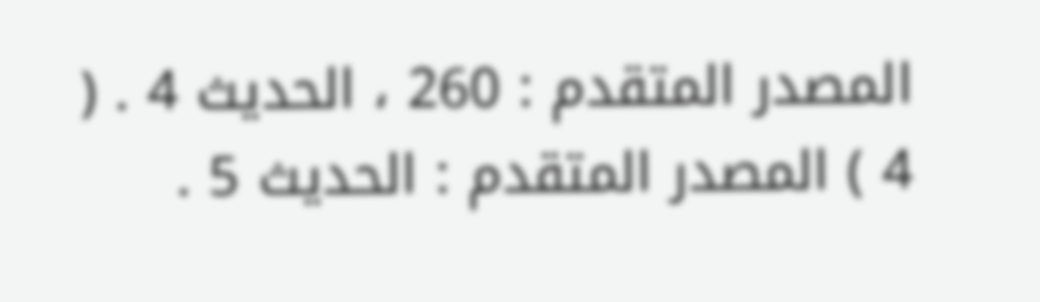المصدر المتقدم : 260 ، الحديث 4 . ( 4 ) المصدر المتقدم : الحديث 5 .